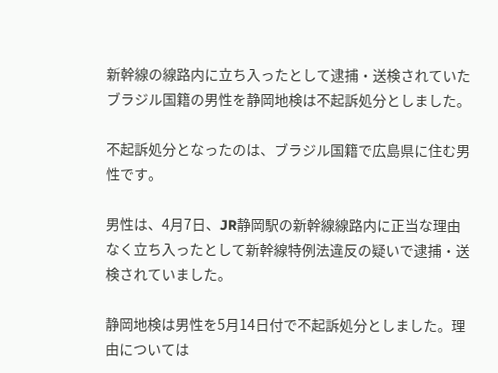新幹線の線路内に立ち入ったとして逮捕・送検されていたブラジル国籍の男性を静岡地検は不起訴処分としました。

不起訴処分となったのは、ブラジル国籍で広島県に住む男性です。

男性は、4月7日、JR静岡駅の新幹線線路内に正当な理由なく立ち入ったとして新幹線特例法違反の疑いで逮捕・送検されていました。

静岡地検は男性を5月14日付で不起訴処分としました。理由については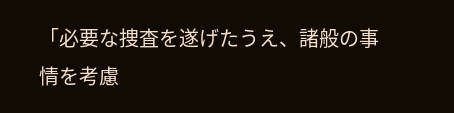「必要な捜査を遂げたうえ、諸般の事情を考慮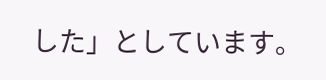した」としています。